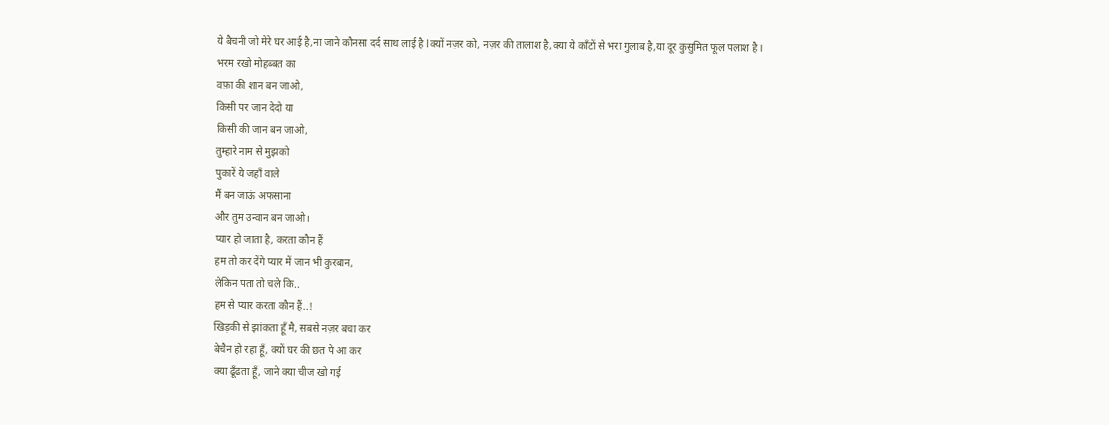ये बैचनी जो मेरे घर आई है,ना जाने कौनसा दर्द साथ लाई है lक्यों नज़र को, नज़र की तालाश है,क्या ये काँटों से भरा गुलाब है,या दूर कुसुमित फूल पलाश है l
भरम रखो मोहब्बत का
वफ़ा की शान बन जाओ,
किसी पर जान देदो या
किसी की जान बन जाओ,
तुम्हारे नाम से मुझको
पुकारें ये जहाँ वाले
मैं बन जाऊं अफसाना
और तुम उन्वान बन जाओ।
प्यार हो जाता है, करता कौन हैं
हम तो कर देंगे प्यार में जान भी कुरबान,
लेकिन पता तो चले कि..
हम से प्यार करता कौन हैं..!
खिड़की से झांकता हूँ मै, सबसे नज़र बचा कर
बेचैन हो रहा हूँ, क्यों घर की छत पे आ कर
क्या ढूँढता हूँ, जाने क्या चीज खो गई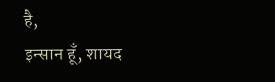है,
इन्सान हूँ, शायद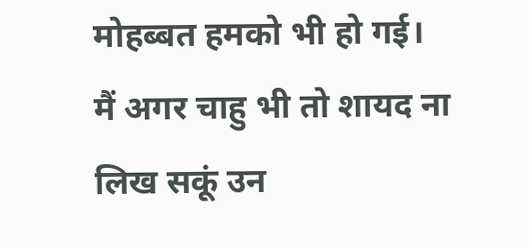मोहब्बत हमको भी हो गई।
मैं अगर चाहु भी तो शायद ना लिख सकूं उन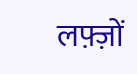लफ़्ज़ों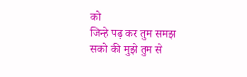को
जिन्हे पढ़ कर तुम समझ सको की मुझे तुम से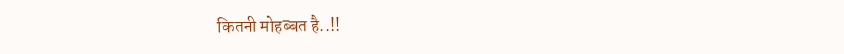कितनी मोहब्बत है..!!